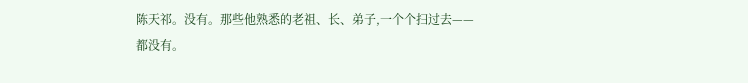陈天祁。没有。那些他熟悉的老祖、长、弟子,一个个扫过去——
都没有。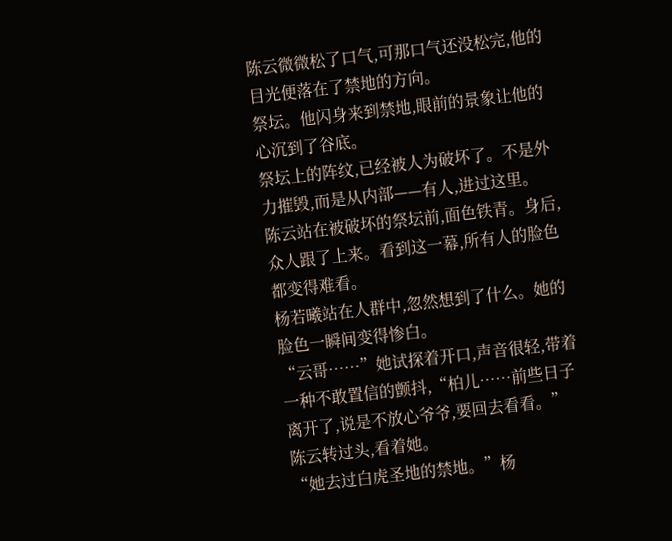陈云微微松了口气,可那口气还没松完,他的目光便落在了禁地的方向。
祭坛。他闪身来到禁地,眼前的景象让他的心沉到了谷底。
祭坛上的阵纹,已经被人为破坏了。不是外力摧毁,而是从内部——有人,进过这里。
陈云站在被破坏的祭坛前,面色铁青。身后,众人跟了上来。看到这一幕,所有人的脸色都变得难看。
杨若曦站在人群中,忽然想到了什么。她的脸色一瞬间变得惨白。
“云哥……”她试探着开口,声音很轻,带着一种不敢置信的颤抖,“柏儿……前些日子离开了,说是不放心爷爷,要回去看看。”
陈云转过头,看着她。
“她去过白虎圣地的禁地。”杨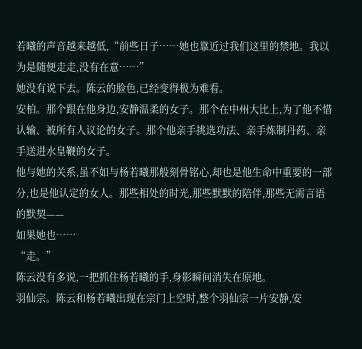若曦的声音越来越低,“前些日子……她也靠近过我们这里的禁地。我以为是随便走走,没有在意……”
她没有说下去。陈云的脸色,已经变得极为难看。
安柏。那个跟在他身边,安静温柔的女子。那个在中州大比上,为了他不惜认输、被所有人议论的女子。那个他亲手挑选功法、亲手炼制丹药、亲手送进水皇鞭的女子。
他与她的关系,虽不如与杨若曦那般刻骨铭心,却也是他生命中重要的一部分,也是他认定的女人。那些相处的时光,那些默默的陪伴,那些无需言语的默契——
如果她也……
“走。”
陈云没有多说,一把抓住杨若曦的手,身影瞬间消失在原地。
羽仙宗。陈云和杨若曦出现在宗门上空时,整个羽仙宗一片安静,安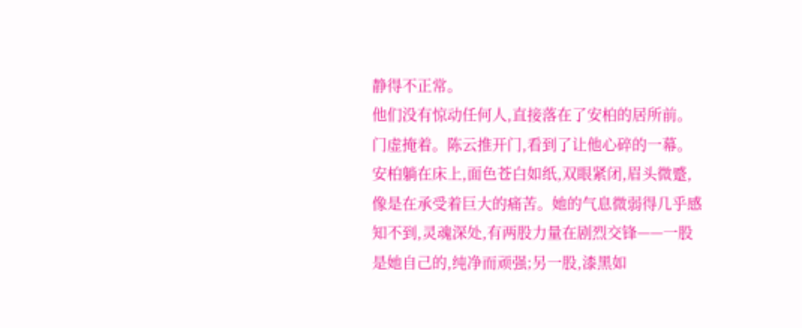静得不正常。
他们没有惊动任何人,直接落在了安柏的居所前。
门虚掩着。陈云推开门,看到了让他心碎的一幕。
安柏躺在床上,面色苍白如纸,双眼紧闭,眉头微蹙,像是在承受着巨大的痛苦。她的气息微弱得几乎感知不到,灵魂深处,有两股力量在剧烈交锋——一股是她自己的,纯净而顽强;另一股,漆黑如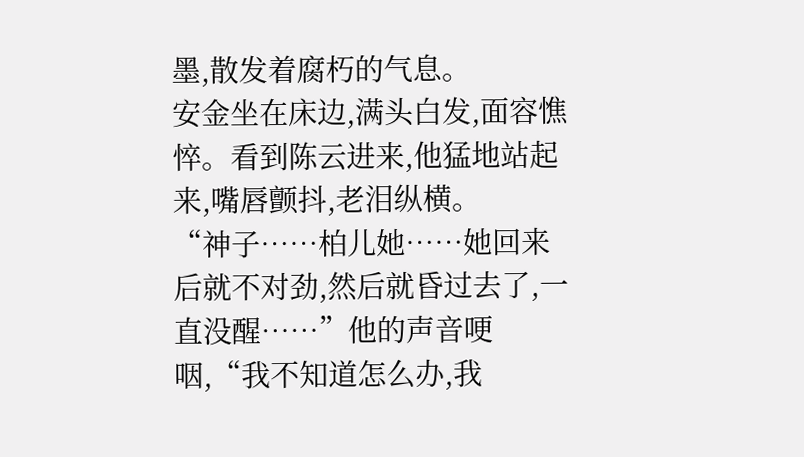墨,散发着腐朽的气息。
安金坐在床边,满头白发,面容憔悴。看到陈云进来,他猛地站起来,嘴唇颤抖,老泪纵横。
“神子……柏儿她……她回来后就不对劲,然后就昏过去了,一直没醒……”他的声音哽咽,“我不知道怎么办,我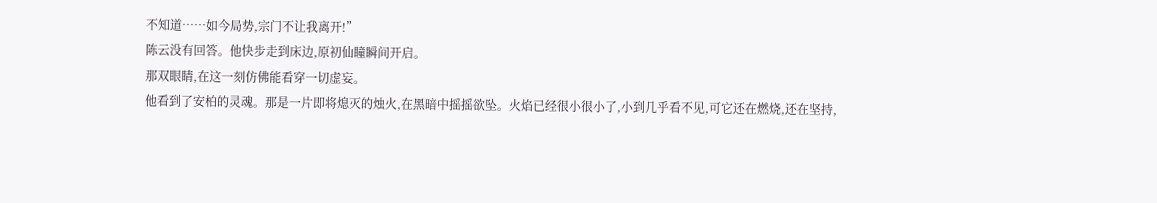不知道……如今局势,宗门不让我离开!”
陈云没有回答。他快步走到床边,原初仙瞳瞬间开启。
那双眼睛,在这一刻仿佛能看穿一切虚妄。
他看到了安柏的灵魂。那是一片即将熄灭的烛火,在黑暗中摇摇欲坠。火焰已经很小很小了,小到几乎看不见,可它还在燃烧,还在坚持,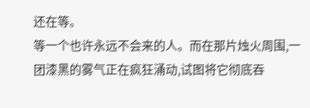还在等。
等一个也许永远不会来的人。而在那片烛火周围,一团漆黑的雾气正在疯狂涌动,试图将它彻底吞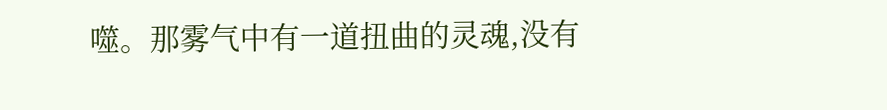噬。那雾气中有一道扭曲的灵魂,没有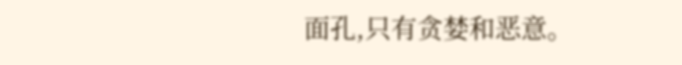面孔,只有贪婪和恶意。